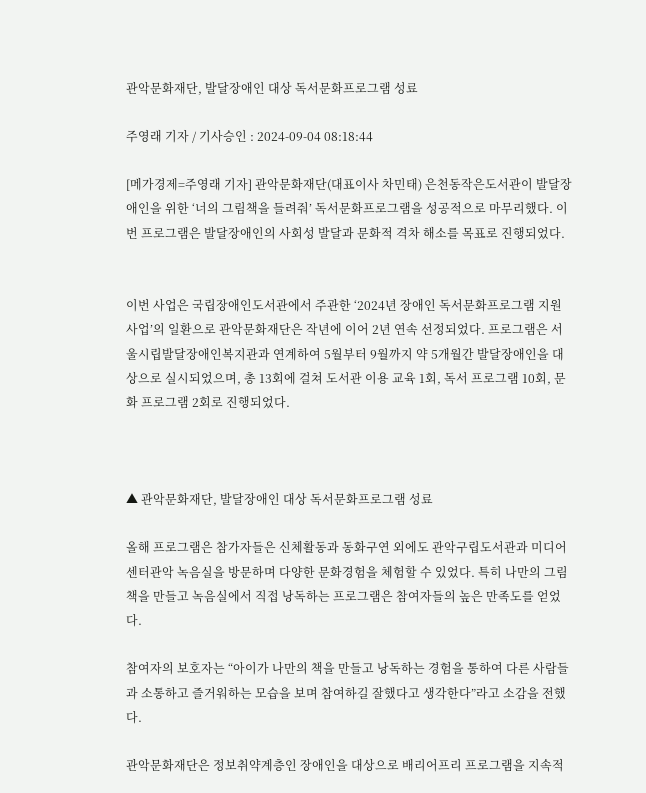관악문화재단, 발달장애인 대상 독서문화프로그램 성료

주영래 기자 / 기사승인 : 2024-09-04 08:18:44

[메가경제=주영래 기자] 관악문화재단(대표이사 차민태) 은천동작은도서관이 발달장애인을 위한 ‘너의 그림책을 들려줘’ 독서문화프로그램을 성공적으로 마무리했다. 이번 프로그램은 발달장애인의 사회성 발달과 문화적 격차 해소를 목표로 진행되었다.


이번 사업은 국립장애인도서관에서 주관한 ‘2024년 장애인 독서문화프로그램 지원사업’의 일환으로 관악문화재단은 작년에 이어 2년 연속 선정되었다. 프로그램은 서울시립발달장애인복지관과 연계하여 5월부터 9월까지 약 5개월간 발달장애인을 대상으로 실시되었으며, 총 13회에 걸쳐 도서관 이용 교육 1회, 독서 프로그램 10회, 문화 프로그램 2회로 진행되었다.



▲ 관악문화재단, 발달장애인 대상 독서문화프로그램 성료

올해 프로그램은 참가자들은 신체활동과 동화구연 외에도 관악구립도서관과 미디어센터관악 녹음실을 방문하며 다양한 문화경험을 체험할 수 있었다. 특히 나만의 그림책을 만들고 녹음실에서 직접 낭독하는 프로그램은 참여자들의 높은 만족도를 얻었다.

참여자의 보호자는 “아이가 나만의 책을 만들고 낭독하는 경험을 통하여 다른 사람들과 소통하고 즐거워하는 모습을 보며 참여하길 잘했다고 생각한다”라고 소감을 전했다.

관악문화재단은 정보취약계층인 장애인을 대상으로 배리어프리 프로그램을 지속적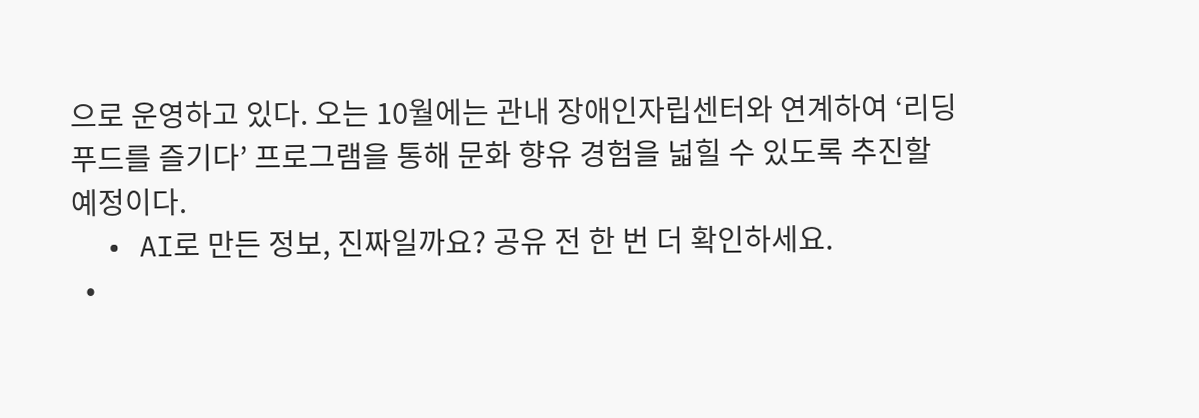으로 운영하고 있다. 오는 10월에는 관내 장애인자립센터와 연계하여 ‘리딩푸드를 즐기다’ 프로그램을 통해 문화 향유 경험을 넓힐 수 있도록 추진할 예정이다.
  • AI로 만든 정보, 진짜일까요? 공유 전 한 번 더 확인하세요.
  •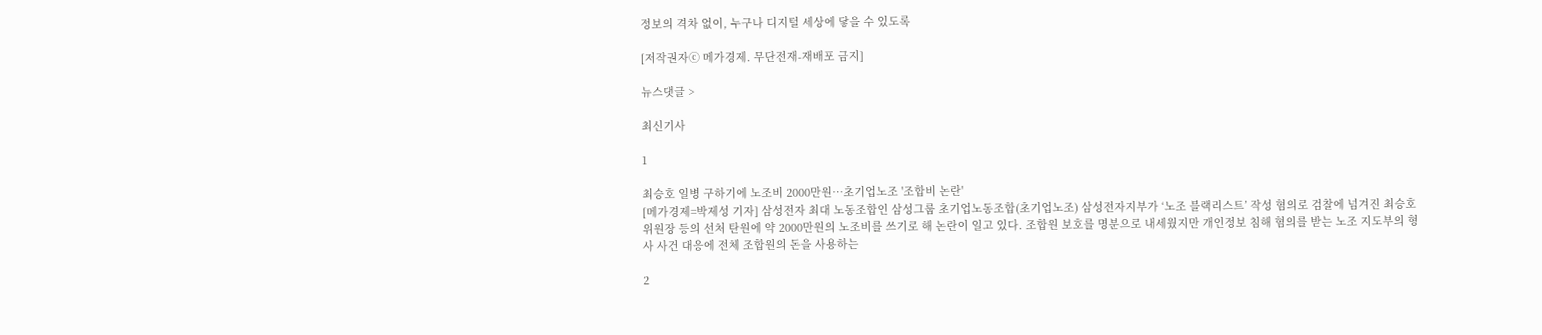정보의 격차 없이, 누구나 디지털 세상에 닿을 수 있도록

[저작권자ⓒ 메가경제. 무단전재-재배포 금지]

뉴스댓글 >

최신기사

1

최승호 일병 구하기에 노조비 2000만원…초기업노조 '조합비 논란'
[메가경제=박제성 기자] 삼성전자 최대 노동조합인 삼성그룹 초기업노동조합(초기업노조) 삼성전자지부가 ‘노조 블랙리스트’ 작성 혐의로 검찰에 넘겨진 최승호 위원장 등의 선처 탄원에 약 2000만원의 노조비를 쓰기로 해 논란이 일고 있다. 조합원 보호를 명분으로 내세웠지만 개인정보 침해 혐의를 받는 노조 지도부의 형사 사건 대응에 전체 조합원의 돈을 사용하는

2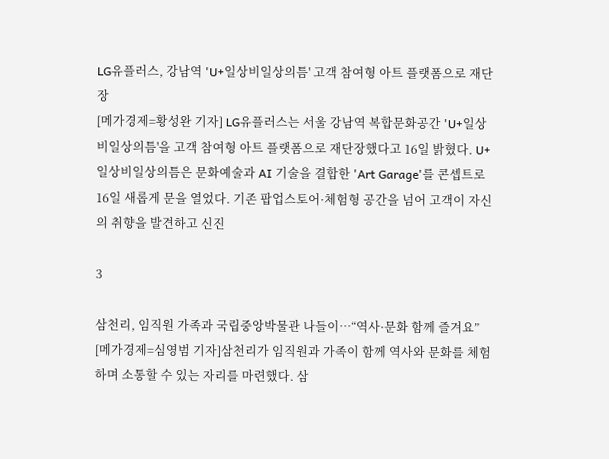LG유플러스, 강남역 'U+일상비일상의틈' 고객 참여형 아트 플랫폼으로 재단장
[메가경제=황성완 기자] LG유플러스는 서울 강남역 복합문화공간 'U+일상비일상의틈'을 고객 참여형 아트 플랫폼으로 재단장했다고 16일 밝혔다. U+일상비일상의틈은 문화예술과 AI 기술을 결합한 'Art Garage'를 콘셉트로 16일 새롭게 문을 열었다. 기존 팝업스토어·체험형 공간을 넘어 고객이 자신의 취향을 발견하고 신진

3

삼천리, 임직원 가족과 국립중앙박물관 나들이…“역사·문화 함께 즐겨요”
[메가경제=심영범 기자]삼천리가 임직원과 가족이 함께 역사와 문화를 체험하며 소통할 수 있는 자리를 마련했다. 삼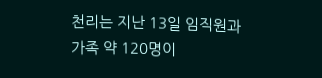천리는 지난 13일 임직원과 가족 약 120명이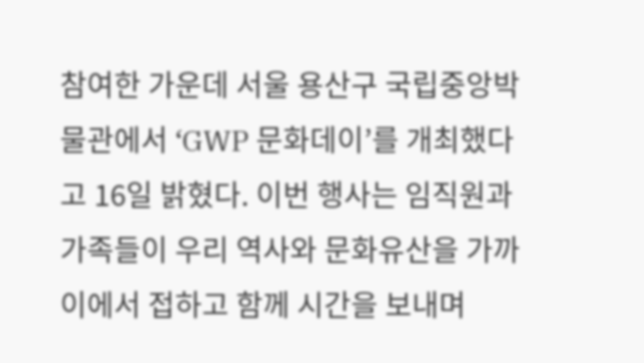참여한 가운데 서울 용산구 국립중앙박물관에서 ‘GWP 문화데이’를 개최했다고 16일 밝혔다. 이번 행사는 임직원과 가족들이 우리 역사와 문화유산을 가까이에서 접하고 함께 시간을 보내며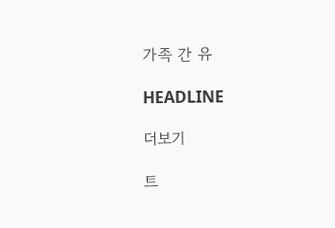가족 간 유

HEADLINE

더보기

트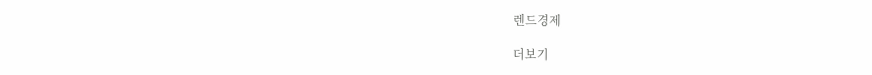렌드경제

더보기